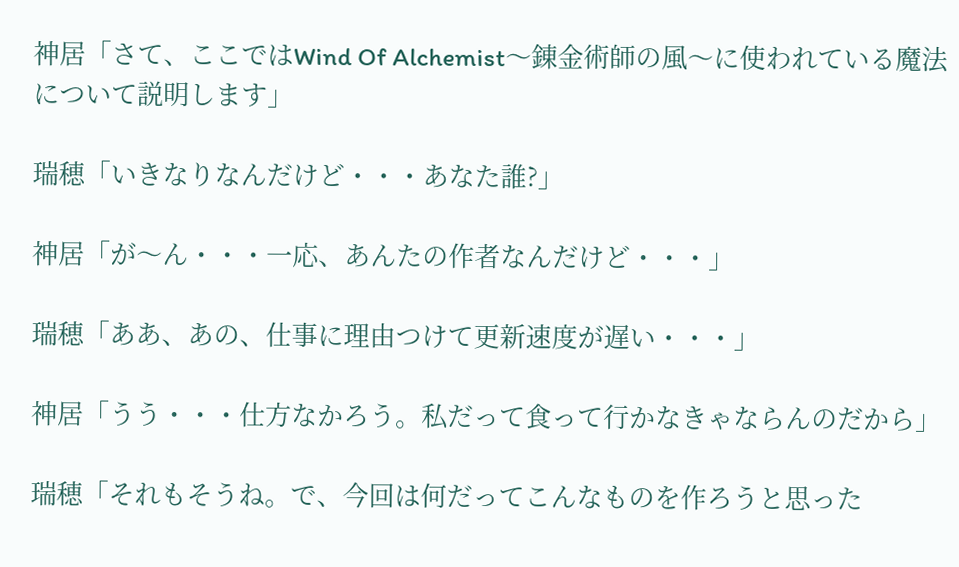神居「さて、ここではWind Of Alchemist〜錬金術師の風〜に使われている魔法について説明します」

瑞穂「いきなりなんだけど・・・あなた誰?」

神居「が〜ん・・・一応、あんたの作者なんだけど・・・」

瑞穂「ああ、あの、仕事に理由つけて更新速度が遅い・・・」

神居「うう・・・仕方なかろう。私だって食って行かなきゃならんのだから」

瑞穂「それもそうね。で、今回は何だってこんなものを作ろうと思った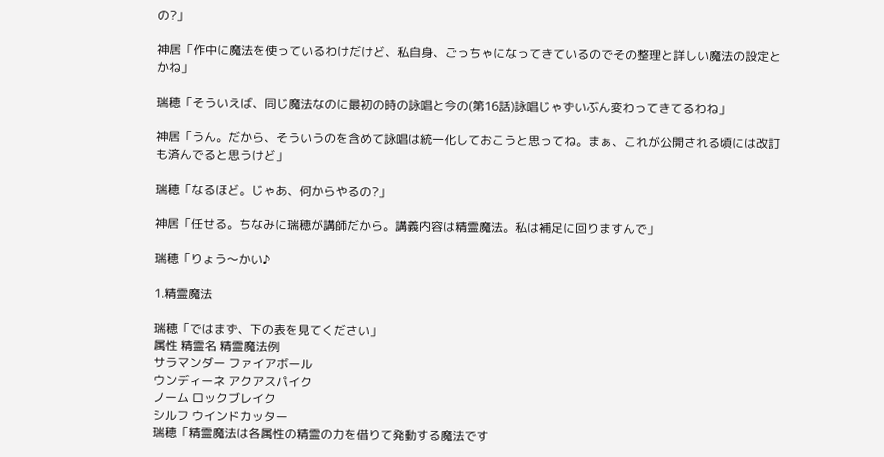の?」

神居「作中に魔法を使っているわけだけど、私自身、ごっちゃになってきているのでその整理と詳しい魔法の設定とかね」

瑞穂「そういえば、同じ魔法なのに最初の時の詠唱と今の(第16話)詠唱じゃずいぶん変わってきてるわね」

神居「うん。だから、そういうのを含めて詠唱は統一化しておこうと思ってね。まぁ、これが公開される頃には改訂も済んでると思うけど」

瑞穂「なるほど。じゃあ、何からやるの?」

神居「任せる。ちなみに瑞穂が講師だから。講義内容は精霊魔法。私は補足に回りますんで」

瑞穂「りょう〜かい♪

1.精霊魔法

瑞穂「ではまず、下の表を見てください」
属性 精霊名 精霊魔法例
サラマンダー ファイアボール
ウンディーネ アクアスパイク
ノーム ロックブレイク
シルフ ウインドカッター
瑞穂「精霊魔法は各属性の精霊の力を借りて発動する魔法です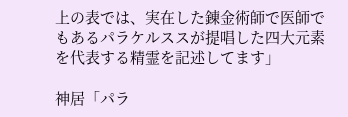上の表では、実在した錬金術師で医師でもあるパラケルススが提唱した四大元素を代表する精霊を記述してます」

神居「パラ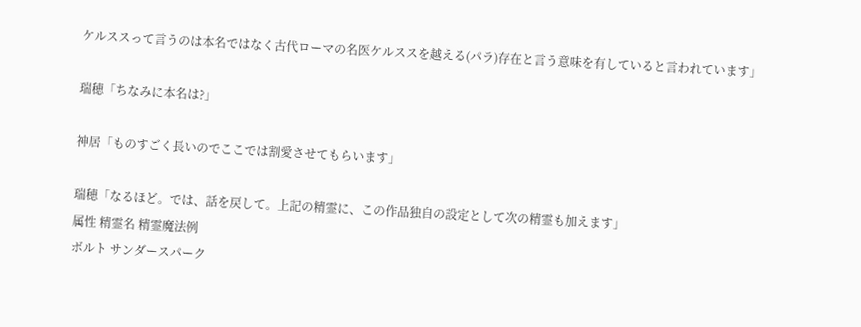ケルススって言うのは本名ではなく古代ローマの名医ケルススを越える(パラ)存在と言う意味を有していると言われています」

瑞穂「ちなみに本名は?」

神居「ものすごく長いのでここでは割愛させてもらいます」

瑞穂「なるほど。では、話を戻して。上記の精霊に、この作品独自の設定として次の精霊も加えます」
属性 精霊名 精霊魔法例
ボルト サンダースパーク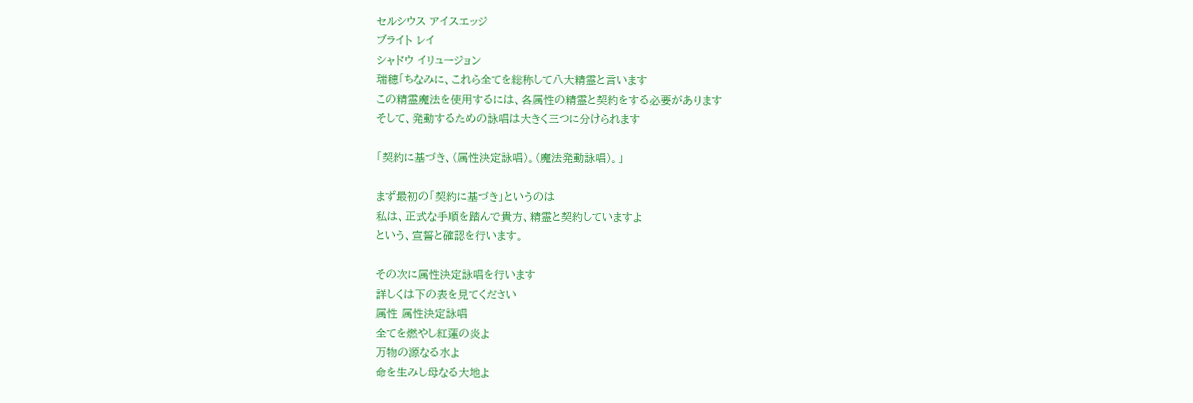セルシウス アイスエッジ
ブライト レイ
シャドウ イリュージョン
瑞穂「ちなみに、これら全てを総称して八大精霊と言います
この精霊魔法を使用するには、各属性の精霊と契約をする必要があります
そして、発動するための詠唱は大きく三つに分けられます

「契約に基づき、(属性決定詠唱)。(魔法発動詠唱)。」

まず最初の「契約に基づき」というのは
私は、正式な手順を踏んで貴方、精霊と契約していますよ
という、宣誓と確認を行います。

その次に属性決定詠唱を行います
詳しくは下の表を見てください
属性 属性決定詠唱
全てを燃やし紅蓮の炎よ
万物の源なる水よ
命を生みし母なる大地よ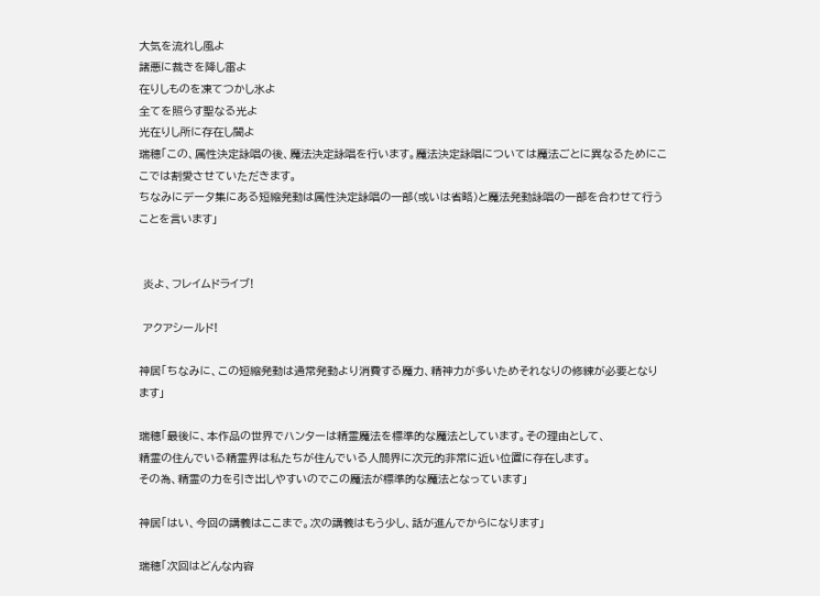大気を流れし風よ
諸悪に裁きを降し雷よ
在りしものを凍てつかし氷よ
全てを照らす聖なる光よ
光在りし所に存在し闇よ
瑞穂「この、属性決定詠唱の後、魔法決定詠唱を行います。魔法決定詠唱については魔法ごとに異なるためにここでは割愛させていただきます。
ちなみにデータ集にある短縮発動は属性決定詠唱の一部(或いは省略)と魔法発動詠唱の一部を合わせて行うことを言います」


 炎よ、フレイムドライブ!

 アクアシールド!

神居「ちなみに、この短縮発動は通常発動より消費する魔力、精神力が多いためそれなりの修練が必要となります」

瑞穂「最後に、本作品の世界でハンターは精霊魔法を標準的な魔法としています。その理由として、
精霊の住んでいる精霊界は私たちが住んでいる人間界に次元的非常に近い位置に存在します。
その為、精霊の力を引き出しやすいのでこの魔法が標準的な魔法となっています」

神居「はい、今回の講義はここまで。次の講義はもう少し、話が進んでからになります」

瑞穂「次回はどんな内容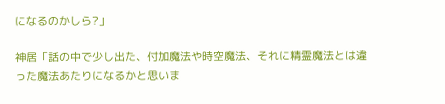になるのかしら?」

神居「話の中で少し出た、付加魔法や時空魔法、それに精霊魔法とは違った魔法あたりになるかと思いま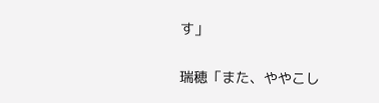す」

瑞穂「また、ややこし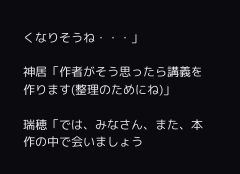くなりそうね・・・」

神居「作者がそう思ったら講義を作ります(整理のためにね)」

瑞穂「では、みなさん、また、本作の中で会いましょう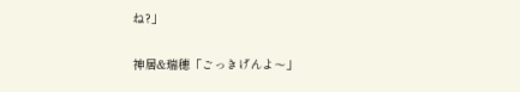ね?」

神居&瑞穂「ごっきげんよ〜」